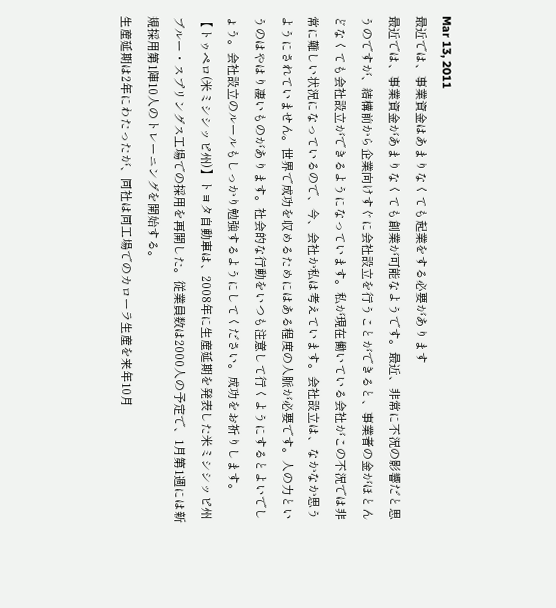Mar 13, 2011
最近では、事業資金はあまりなくても起業をする必要があります
最近では、事業資金があまりなくても創業が可能なようです。最近、非常に不況の影響だと思うのですが、結構前から企業向けすぐに会社設立を行うことができると、事業者の金がほとんどなくても会社設立ができるようになっています。私が現在働いている会社がこの不況では非常に難しい状況になっているので、今、会社か私は考えています。会社設立は、なかなか思うようにされていません。世界で成功を収めるためにはある程度の人脈が必要です。人の力というのはやはり凄いものがあります。社会的な行動をいつも注意して行くようにするとよいでしょう。会社設立のルールもしっかり勉強するようにしてください。成功をお祈りします。
【トゥペロ(米ミシシッピ州)】トヨタ自動車は、2008年に生産延期を発表した米ミシシッピ州ブルー・スプリングス工場での採用を再開した。従業員数は2000人の予定で、1月第1週には新規採用第1陣10人のトレーニングを開始する。
生産延期は2年にわたったが、同社は同工場でのカローラ生産を来年10月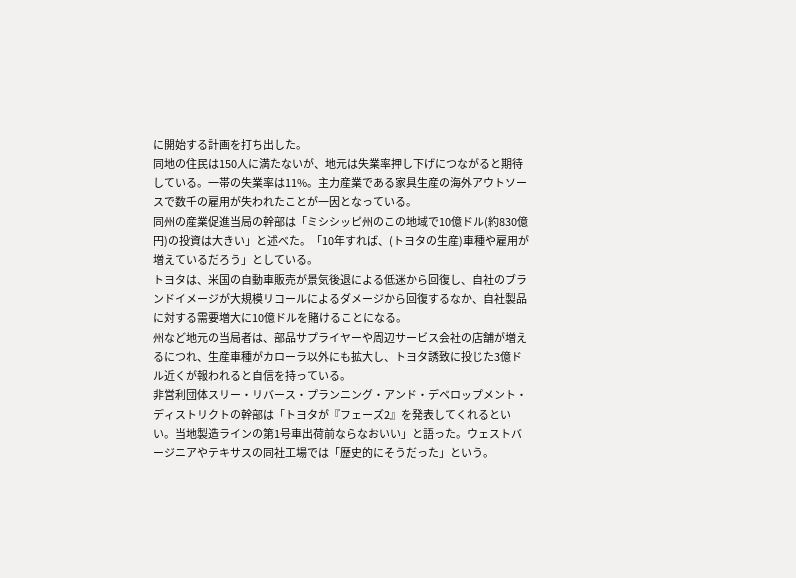に開始する計画を打ち出した。
同地の住民は150人に満たないが、地元は失業率押し下げにつながると期待している。一帯の失業率は11%。主力産業である家具生産の海外アウトソースで数千の雇用が失われたことが一因となっている。
同州の産業促進当局の幹部は「ミシシッピ州のこの地域で10億ドル(約830億円)の投資は大きい」と述べた。「10年すれば、(トヨタの生産)車種や雇用が増えているだろう」としている。
トヨタは、米国の自動車販売が景気後退による低迷から回復し、自社のブランドイメージが大規模リコールによるダメージから回復するなか、自社製品に対する需要増大に10億ドルを賭けることになる。
州など地元の当局者は、部品サプライヤーや周辺サービス会社の店舗が増えるにつれ、生産車種がカローラ以外にも拡大し、トヨタ誘致に投じた3億ドル近くが報われると自信を持っている。
非営利団体スリー・リバース・プランニング・アンド・デベロップメント・ディストリクトの幹部は「トヨタが『フェーズ2』を発表してくれるといい。当地製造ラインの第1号車出荷前ならなおいい」と語った。ウェストバージニアやテキサスの同社工場では「歴史的にそうだった」という。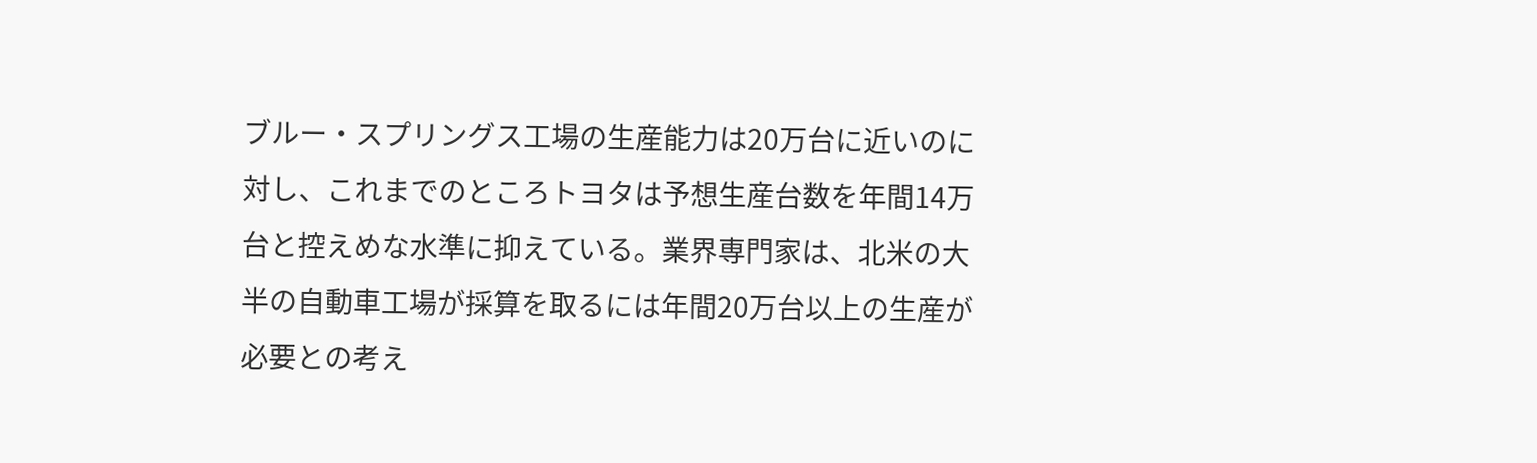ブルー・スプリングス工場の生産能力は20万台に近いのに対し、これまでのところトヨタは予想生産台数を年間14万台と控えめな水準に抑えている。業界専門家は、北米の大半の自動車工場が採算を取るには年間20万台以上の生産が必要との考え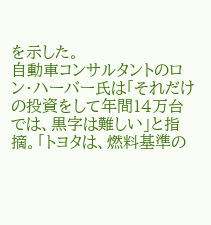を示した。
自動車コンサルタントのロン・ハーバー氏は「それだけの投資をして年間14万台では、黒字は難しい」と指摘。「トヨタは、燃料基準の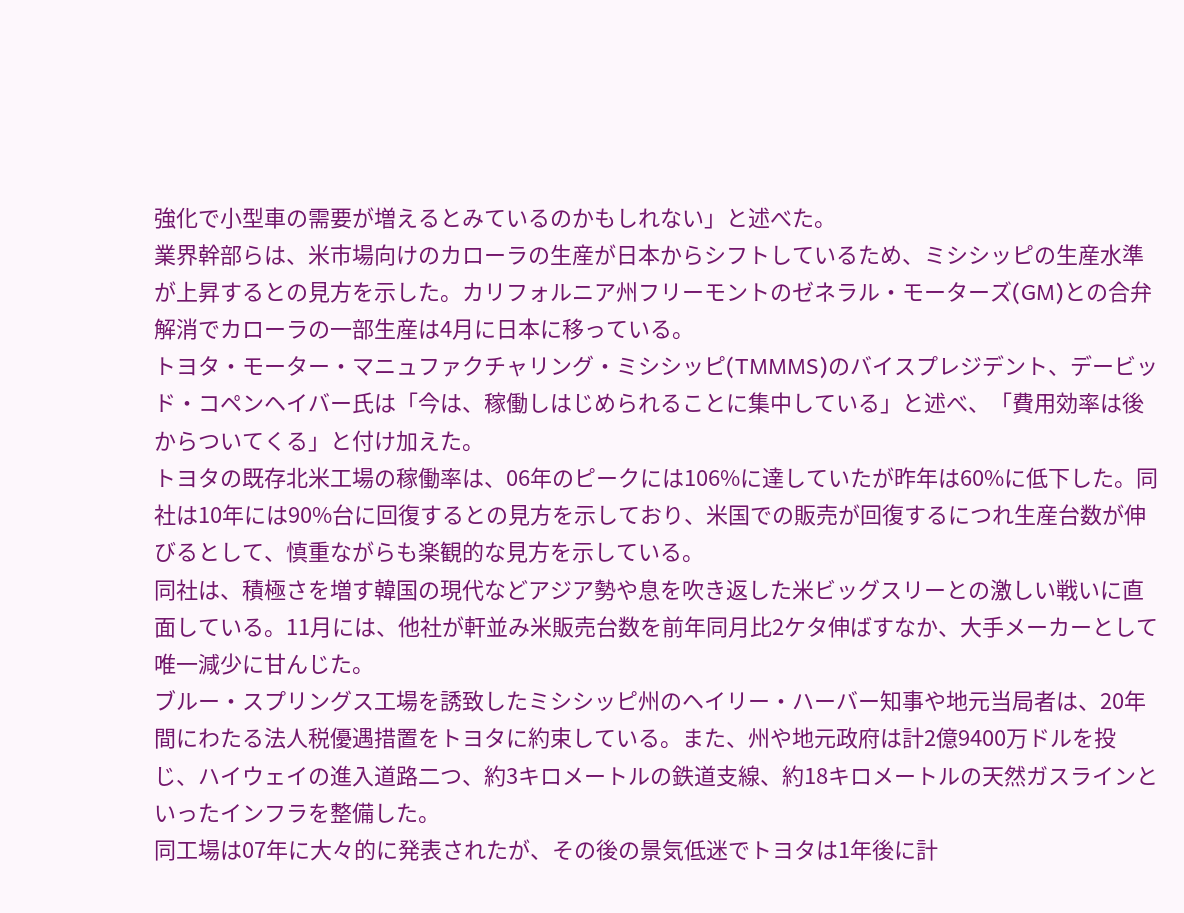強化で小型車の需要が増えるとみているのかもしれない」と述べた。
業界幹部らは、米市場向けのカローラの生産が日本からシフトしているため、ミシシッピの生産水準が上昇するとの見方を示した。カリフォルニア州フリーモントのゼネラル・モーターズ(GM)との合弁解消でカローラの一部生産は4月に日本に移っている。
トヨタ・モーター・マニュファクチャリング・ミシシッピ(TMMMS)のバイスプレジデント、デービッド・コペンヘイバー氏は「今は、稼働しはじめられることに集中している」と述べ、「費用効率は後からついてくる」と付け加えた。
トヨタの既存北米工場の稼働率は、06年のピークには106%に達していたが昨年は60%に低下した。同社は10年には90%台に回復するとの見方を示しており、米国での販売が回復するにつれ生産台数が伸びるとして、慎重ながらも楽観的な見方を示している。
同社は、積極さを増す韓国の現代などアジア勢や息を吹き返した米ビッグスリーとの激しい戦いに直面している。11月には、他社が軒並み米販売台数を前年同月比2ケタ伸ばすなか、大手メーカーとして唯一減少に甘んじた。
ブルー・スプリングス工場を誘致したミシシッピ州のヘイリー・ハーバー知事や地元当局者は、20年間にわたる法人税優遇措置をトヨタに約束している。また、州や地元政府は計2億9400万ドルを投じ、ハイウェイの進入道路二つ、約3キロメートルの鉄道支線、約18キロメートルの天然ガスラインといったインフラを整備した。
同工場は07年に大々的に発表されたが、その後の景気低迷でトヨタは1年後に計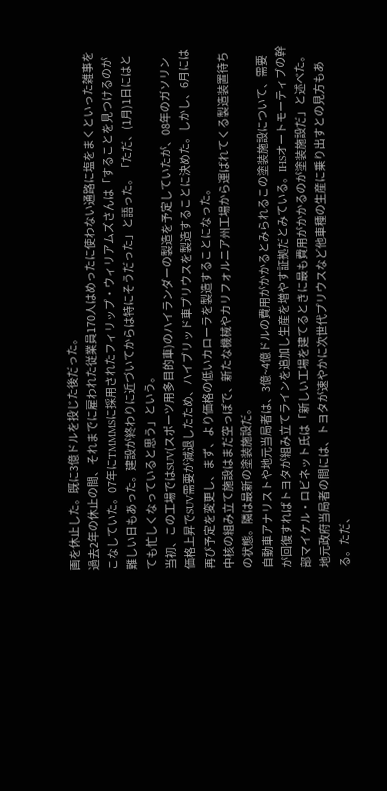画を休止した。既に3億ドルを投じた後だった。
過去2年の休止の間、それまでに雇われた従業員170人はめったに使わない通路に塩をまくといった雑事をこなしていた。07年にTMMMSに採用されたフィリップ・ウィリアムズさんは「することを見つけるのが難しい日もあった。建設が終わりに近づいてからは特にそうだった」と語った。「ただ、(1月)1日にはとても忙しくなっていると思う」という。
当初、この工場ではSUV(スポーツ用多目的車)のハイランダーの製造を予定していたが、08年のガソリン価格上昇でSUV需要が減退したため、ハイブリッド車プリウスを製造することに決めた。しかし、6月には再び予定を変更し、まず、より価格の低いカローラを製造することになった。
中核の組み立て施設はまだ空っぽで、新たな機械やカリフォルニア州工場から運ばれてくる製造装置待ちの状態。隣は最新の塗装施設だ。
自動車アナリストや地元当局者は、3億~4億ドルの費用がかかるとみられるこの塗装施設について、需要が回復すればトヨタが組み立てラインを追加し生産を増やす証拠だとみている。IHSオートモーティブの幹部マイケル・ロビネット氏は「新しい工場を建てるときに最も費用がかかるのが塗装施設だ」と述べた。
地元政府当局者の間には、トヨタが速やかに次世代プリウスなど他車種の生産に乗り出すとの見方もある。ただ、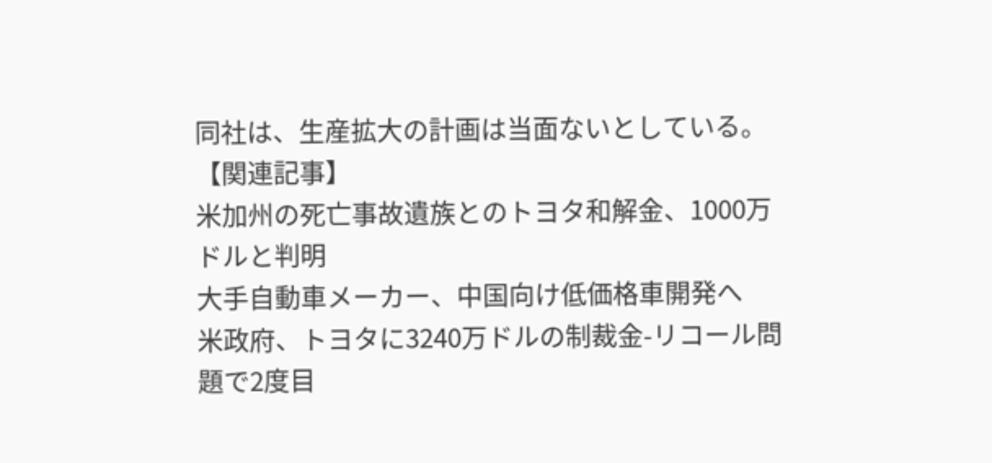同社は、生産拡大の計画は当面ないとしている。
【関連記事】
米加州の死亡事故遺族とのトヨタ和解金、1000万ドルと判明
大手自動車メーカー、中国向け低価格車開発へ
米政府、トヨタに3240万ドルの制裁金-リコール問題で2度目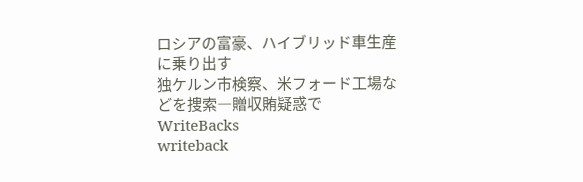ロシアの富豪、ハイブリッド車生産に乗り出す
独ケルン市検察、米フォード工場などを捜索―贈収賄疑惑で
WriteBacks
writeback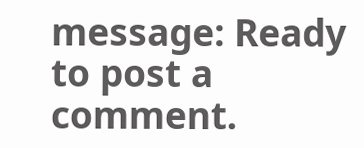message: Ready to post a comment.